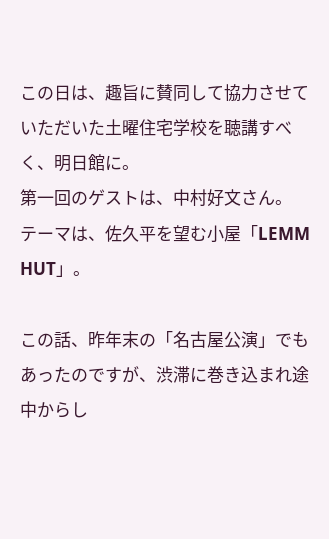この日は、趣旨に賛同して協力させていただいた土曜住宅学校を聴講すべく、明日館に。
第一回のゲストは、中村好文さん。
テーマは、佐久平を望む小屋「LEMM HUT」。

この話、昨年末の「名古屋公演」でもあったのですが、渋滞に巻き込まれ途中からし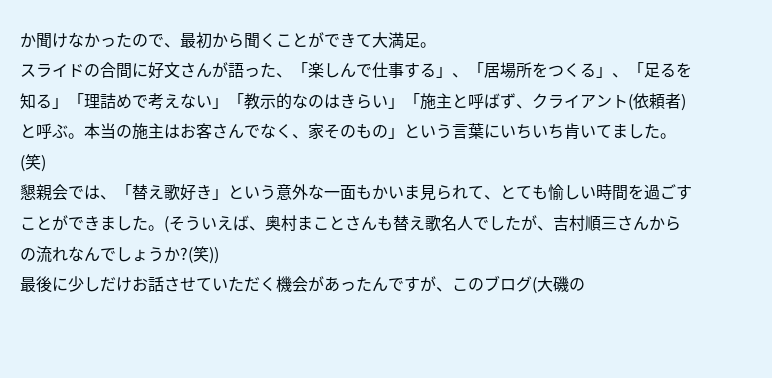か聞けなかったので、最初から聞くことができて大満足。
スライドの合間に好文さんが語った、「楽しんで仕事する」、「居場所をつくる」、「足るを知る」「理詰めで考えない」「教示的なのはきらい」「施主と呼ばず、クライアント(依頼者)と呼ぶ。本当の施主はお客さんでなく、家そのもの」という言葉にいちいち肯いてました。(笑)
懇親会では、「替え歌好き」という意外な一面もかいま見られて、とても愉しい時間を過ごすことができました。(そういえば、奥村まことさんも替え歌名人でしたが、吉村順三さんからの流れなんでしょうか?(笑))
最後に少しだけお話させていただく機会があったんですが、このブログ(大磯の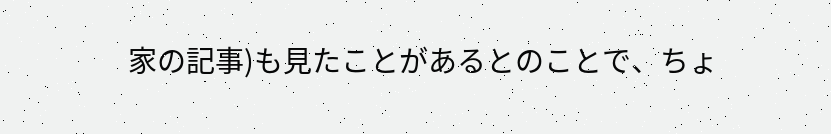家の記事)も見たことがあるとのことで、ちょ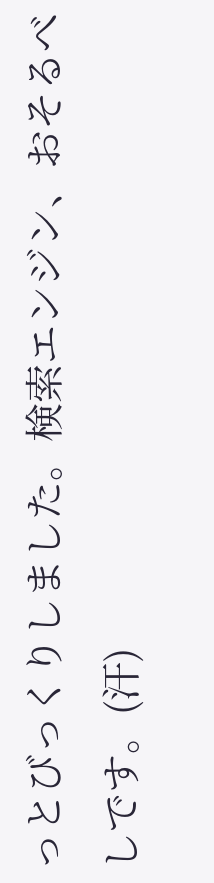っとびっくりしました。検索エンジン、おそるべしです。(汗)